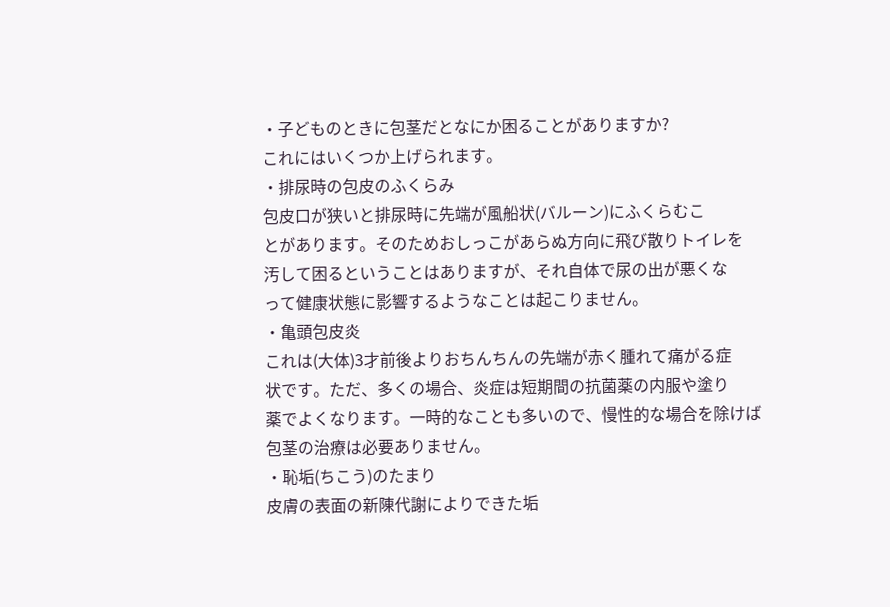・子どものときに包茎だとなにか困ることがありますか?
これにはいくつか上げられます。
・排尿時の包皮のふくらみ
包皮口が狭いと排尿時に先端が風船状(バルーン)にふくらむこ
とがあります。そのためおしっこがあらぬ方向に飛び散りトイレを
汚して困るということはありますが、それ自体で尿の出が悪くな
って健康状態に影響するようなことは起こりません。
・亀頭包皮炎
これは(大体)3才前後よりおちんちんの先端が赤く腫れて痛がる症
状です。ただ、多くの場合、炎症は短期間の抗菌薬の内服や塗り
薬でよくなります。一時的なことも多いので、慢性的な場合を除けば
包茎の治療は必要ありません。
・恥垢(ちこう)のたまり
皮膚の表面の新陳代謝によりできた垢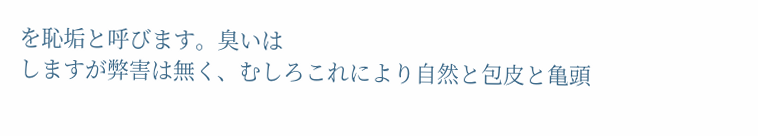を恥垢と呼びます。臭いは
しますが弊害は無く、むしろこれにより自然と包皮と亀頭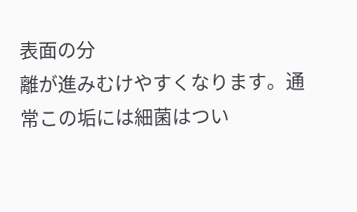表面の分
離が進みむけやすくなります。通常この垢には細菌はつい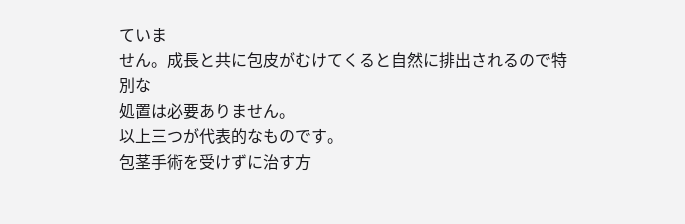ていま
せん。成長と共に包皮がむけてくると自然に排出されるので特別な
処置は必要ありません。
以上三つが代表的なものです。
包茎手術を受けずに治す方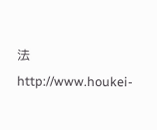法 http://www.houkei-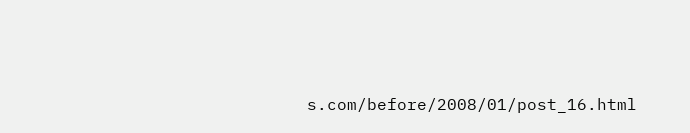s.com/before/2008/01/post_16.html